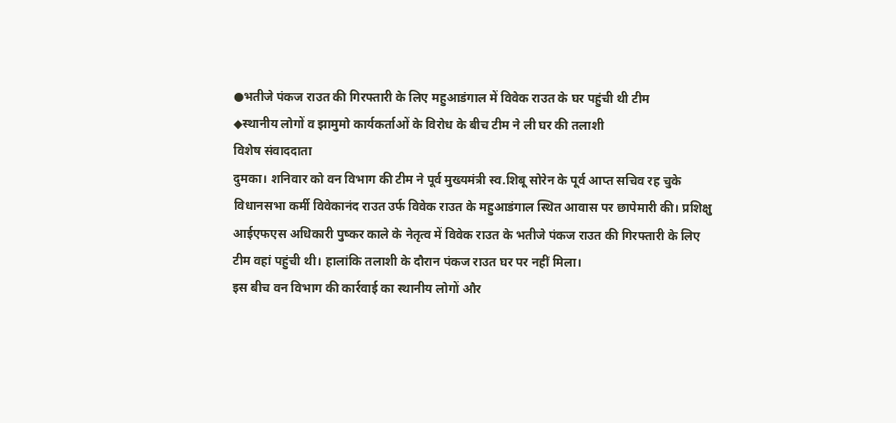●भतीजे पंकज राउत की गिरफ्तारी के लिए महुआडंगाल में विवेक राउत के घर पहुंची थी टीम
◆स्थानीय लोगों व झामुमो कार्यकर्ताओं के विरोध के बीच टीम ने ली घर की तलाशी
विशेष संवाददाता
दुमका। शनिवार को वन विभाग की टीम ने पूर्व मुख्यमंत्री स्व.शिबू सोरेन के पूर्व आप्त सचिव रह चुके विधानसभा कर्मी विवेकानंद राउत उर्फ विवेक राउत के महुआडंगाल स्थित आवास पर छापेमारी की। प्रशिक्षु आईएफएस अधिकारी पुष्कर काले के नेतृत्व में विवेक राउत के भतीजे पंकज राउत की गिरफ्तारी के लिए टीम वहां पहुंची थी। हालांकि तलाशी के दौरान पंकज राउत घर पर नहीं मिला।
इस बीच वन विभाग की कार्रवाई का स्थानीय लोगों और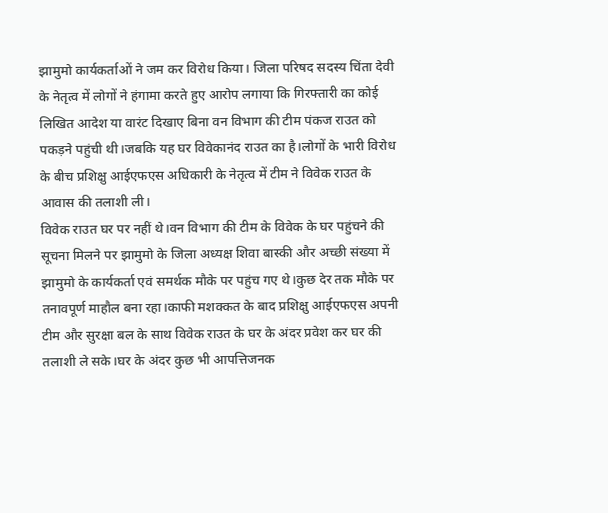झामुमो कार्यकर्ताओं ने जम कर विरोध किया। जिला परिषद सदस्य चिंता देवी के नेतृत्व में लोगों ने हंगामा करते हुए आरोप लगाया कि गिरफ्तारी का कोई लिखित आदेश या वारंट दिखाए बिना वन विभाग की टीम पंकज राउत को पकड़ने पहुंची थी।जबकि यह घर विवेकानंद राउत का है।लोगों के भारी विरोध के बीच प्रशिक्षु आईएफएस अधिकारी के नेतृत्व में टीम ने विवेक राउत के आवास की तलाशी ली।
विवेक राउत घर पर नहीं थे।वन विभाग की टीम के विवेक के घर पहुंचने की सूचना मिलने पर झामुमो के जिला अध्यक्ष शिवा बास्की और अच्छी संख्या में झामुमो के कार्यकर्ता एवं समर्थक मौके पर पहुंच गए थे।कुछ देर तक मौके पर तनावपूर्ण माहौल बना रहा।काफी मशक्कत के बाद प्रशिक्षु आईएफएस अपनी टीम और सुरक्षा बल के साथ विवेक राउत के घर के अंदर प्रवेश कर घर की तलाशी ले सके।घर के अंदर कुछ भी आपत्तिजनक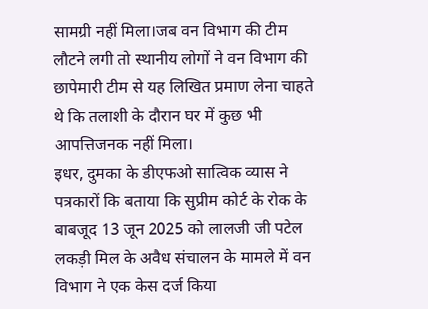सामग्री नहीं मिला।जब वन विभाग की टीम लौटने लगी तो स्थानीय लोगों ने वन विभाग की छापेमारी टीम से यह लिखित प्रमाण लेना चाहते थे कि तलाशी के दौरान घर में कुछ भी आपत्तिजनक नहीं मिला।
इधर, दुमका के डीएफओ सात्विक व्यास ने पत्रकारों कि बताया कि सुप्रीम कोर्ट के रोक के बाबजूद 13 जून 2025 को लालजी जी पटेल लकड़ी मिल के अवैध संचालन के मामले में वन विभाग ने एक केस दर्ज किया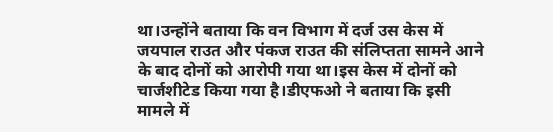था।उन्होंने बताया कि वन विभाग में दर्ज उस केस में जयपाल राउत और पंकज राउत की संलिप्तता सामने आने के बाद दोनों को आरोपी गया था।इस केस में दोनों को चार्जशीटेड किया गया है।डीएफओ ने बताया कि इसी मामले में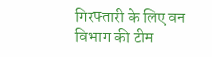गिरफ्तारी के लिए वन विभाग की टीम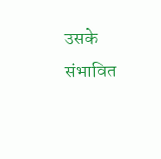उसके संभावित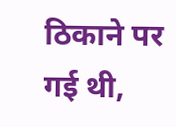ठिकाने पर गई थी,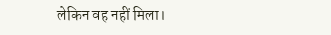लेकिन वह नहीं मिला।